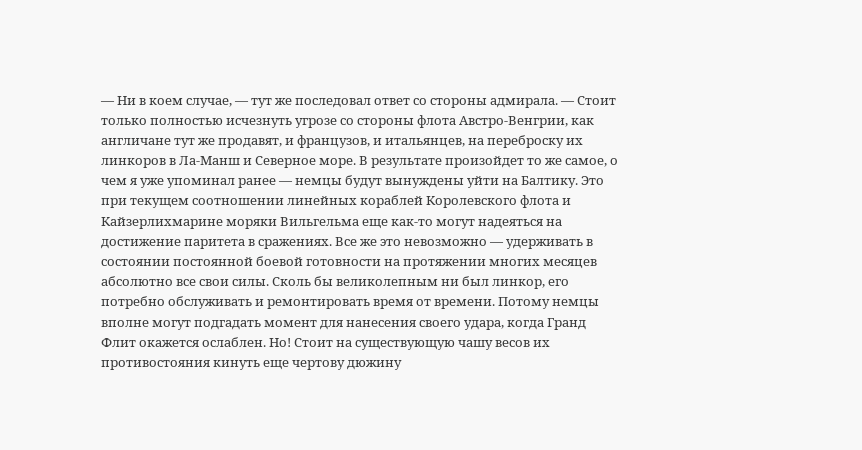— Ни в коем случае, — тут же последовал ответ со стороны адмирала. — Стоит только полностью исчезнуть угрозе со стороны флота Австро-Венгрии, как англичане тут же продавят, и французов, и итальянцев, на переброску их линкоров в Ла-Манш и Северное море. В результате произойдет то же самое, о чем я уже упоминал ранее — немцы будут вынуждены уйти на Балтику. Это при текущем соотношении линейных кораблей Королевского флота и Кайзерлихмарине моряки Вильгельма еще как-то могут надеяться на достижение паритета в сражениях. Все же это невозможно — удерживать в состоянии постоянной боевой готовности на протяжении многих месяцев абсолютно все свои силы. Сколь бы великолепным ни был линкор, его потребно обслуживать и ремонтировать время от времени. Потому немцы вполне могут подгадать момент для нанесения своего удара, когда Гранд Флит окажется ослаблен. Но! Стоит на существующую чашу весов их противостояния кинуть еще чертову дюжину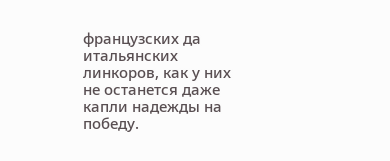французских да итальянских линкоров, как у них не останется даже капли надежды на победу.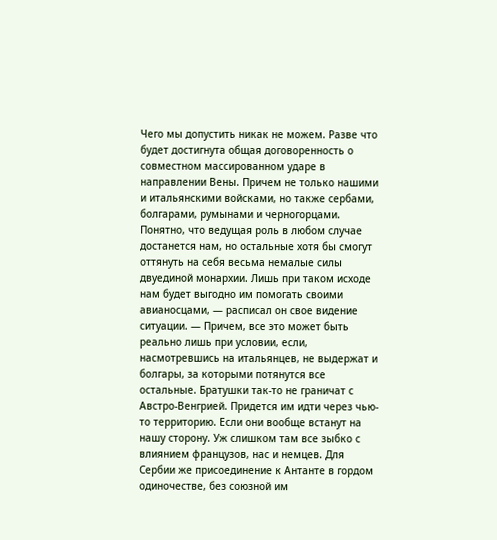Чего мы допустить никак не можем. Разве что будет достигнута общая договоренность о совместном массированном ударе в направлении Вены. Причем не только нашими и итальянскими войсками, но также сербами, болгарами, румынами и черногорцами. Понятно, что ведущая роль в любом случае достанется нам, но остальные хотя бы смогут оттянуть на себя весьма немалые силы двуединой монархии. Лишь при таком исходе нам будет выгодно им помогать своими авианосцами, — расписал он свое видение ситуации. — Причем, все это может быть реально лишь при условии, если, насмотревшись на итальянцев, не выдержат и болгары, за которыми потянутся все остальные. Братушки так-то не граничат с Австро-Венгрией. Придется им идти через чью-то территорию. Если они вообще встанут на нашу сторону. Уж слишком там все зыбко с влиянием французов, нас и немцев. Для Сербии же присоединение к Антанте в гордом одиночестве, без союзной им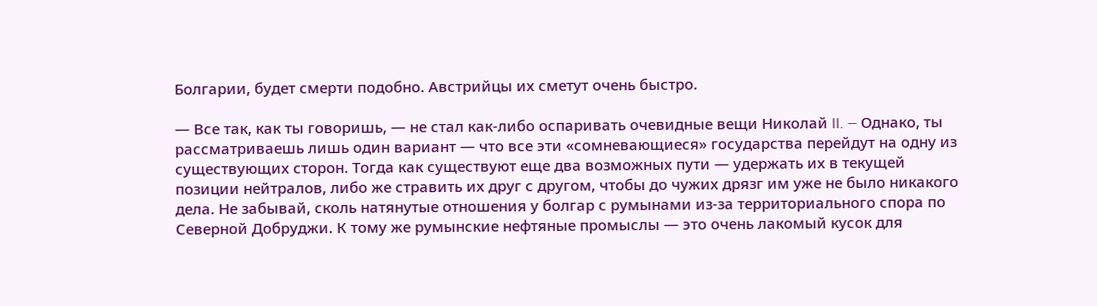Болгарии, будет смерти подобно. Австрийцы их сметут очень быстро.

— Все так, как ты говоришь, — не стал как-либо оспаривать очевидные вещи Николай II. — Однако, ты рассматриваешь лишь один вариант — что все эти «сомневающиеся» государства перейдут на одну из существующих сторон. Тогда как существуют еще два возможных пути — удержать их в текущей позиции нейтралов, либо же стравить их друг с другом, чтобы до чужих дрязг им уже не было никакого дела. Не забывай, сколь натянутые отношения у болгар с румынами из-за территориального спора по Северной Добруджи. К тому же румынские нефтяные промыслы — это очень лакомый кусок для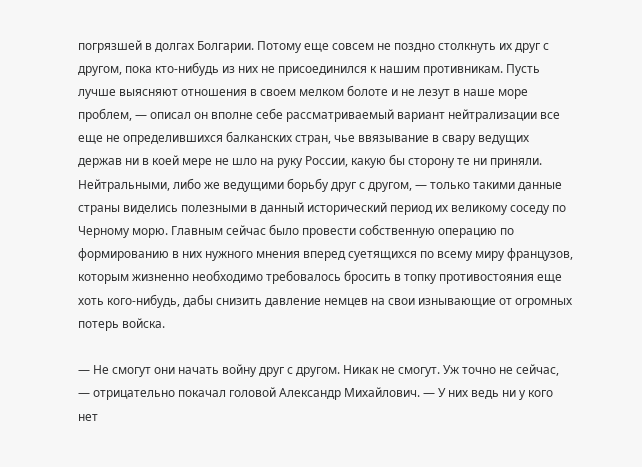погрязшей в долгах Болгарии. Потому еще совсем не поздно столкнуть их друг с другом, пока кто-нибудь из них не присоединился к нашим противникам. Пусть лучше выясняют отношения в своем мелком болоте и не лезут в наше море проблем, — описал он вполне себе рассматриваемый вариант нейтрализации все еще не определившихся балканских стран, чье ввязывание в свару ведущих держав ни в коей мере не шло на руку России, какую бы сторону те ни приняли. Нейтральными, либо же ведущими борьбу друг с другом, — только такими данные страны виделись полезными в данный исторический период их великому соседу по Черному морю. Главным сейчас было провести собственную операцию по формированию в них нужного мнения вперед суетящихся по всему миру французов, которым жизненно необходимо требовалось бросить в топку противостояния еще хоть кого-нибудь, дабы снизить давление немцев на свои изнывающие от огромных потерь войска.

— Не смогут они начать войну друг с другом. Никак не смогут. Уж точно не сейчас, — отрицательно покачал головой Александр Михайлович. — У них ведь ни у кого нет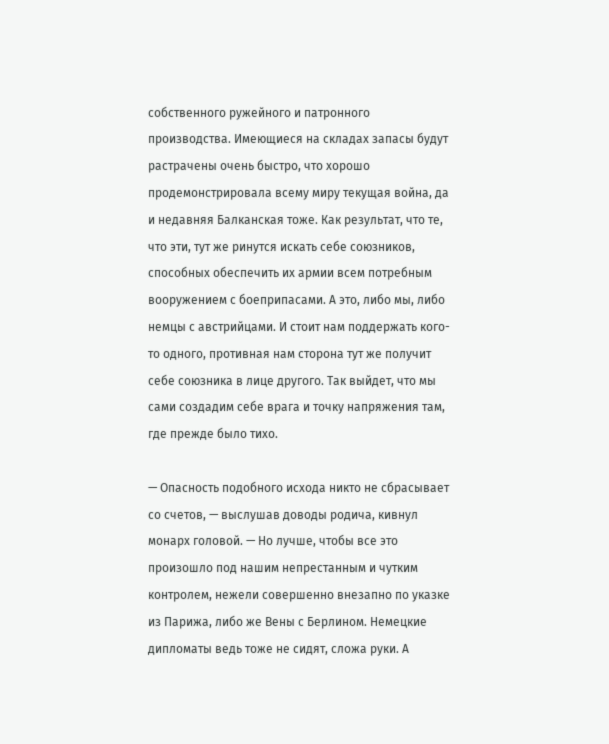собственного ружейного и патронного производства. Имеющиеся на складах запасы будут растрачены очень быстро, что хорошо продемонстрировала всему миру текущая война, да и недавняя Балканская тоже. Как результат, что те, что эти, тут же ринутся искать себе союзников, способных обеспечить их армии всем потребным вооружением с боеприпасами. А это, либо мы, либо немцы с австрийцами. И стоит нам поддержать кого-то одного, противная нам сторона тут же получит себе союзника в лице другого. Так выйдет, что мы сами создадим себе врага и точку напряжения там, где прежде было тихо.

— Опасность подобного исхода никто не сбрасывает со счетов, — выслушав доводы родича, кивнул монарх головой. — Но лучше, чтобы все это произошло под нашим непрестанным и чутким контролем, нежели совершенно внезапно по указке из Парижа, либо же Вены с Берлином. Немецкие дипломаты ведь тоже не сидят, сложа руки. А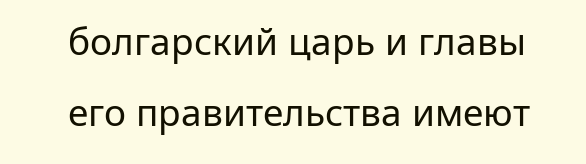болгарский царь и главы его правительства имеют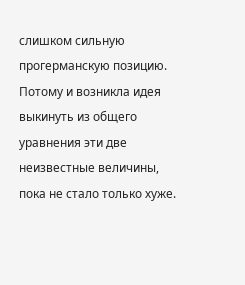слишком сильную прогерманскую позицию. Потому и возникла идея выкинуть из общего уравнения эти две неизвестные величины, пока не стало только хуже.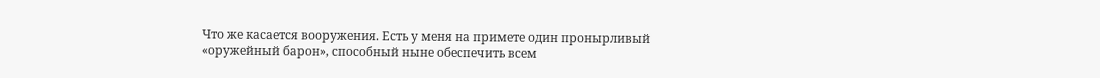Что же касается вооружения. Есть у меня на примете один пронырливый «оружейный барон», способный ныне обеспечить всем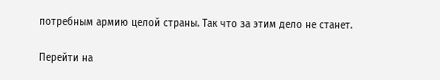потребным армию целой страны. Так что за этим дело не станет.

Перейти на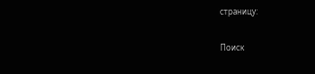страницу:

Поиск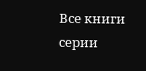Все книги серии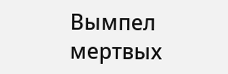Вымпел мертвых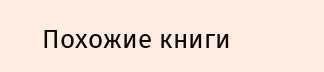Похожие книги